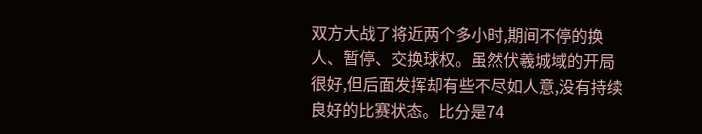双方大战了将近两个多小时,期间不停的换人、暂停、交换球权。虽然伏羲城域的开局很好,但后面发挥却有些不尽如人意,没有持续良好的比赛状态。比分是74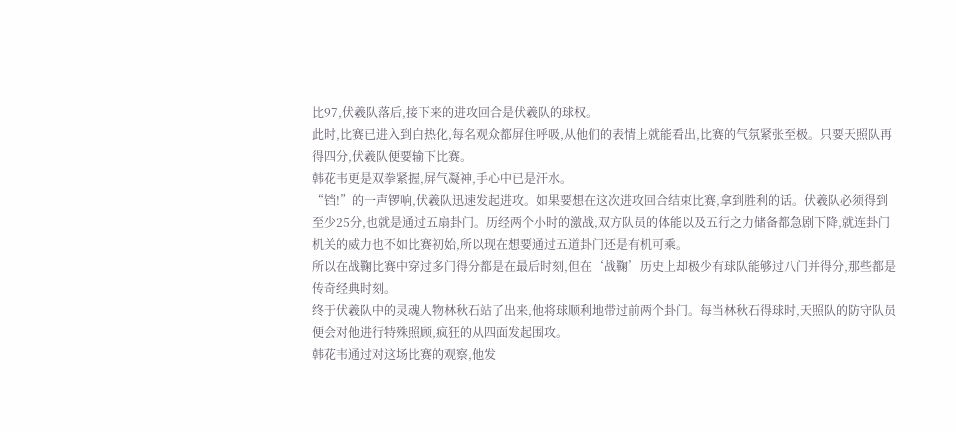比97,伏羲队落后,接下来的进攻回合是伏羲队的球权。
此时,比赛已进入到白热化,每名观众都屏住呼吸,从他们的表情上就能看出,比赛的气氛紧张至极。只要天照队再得四分,伏羲队便要输下比赛。
韩花韦更是双拳紧握,屏气凝神,手心中已是汗水。
“铛!”的一声锣响,伏羲队迅速发起进攻。如果要想在这次进攻回合结束比赛,拿到胜利的话。伏羲队必须得到至少25分,也就是通过五扇卦门。历经两个小时的激战,双方队员的体能以及五行之力储备都急剧下降,就连卦门机关的威力也不如比赛初始,所以现在想要通过五道卦门还是有机可乘。
所以在战鞠比赛中穿过多门得分都是在最后时刻,但在‘战鞠’历史上却极少有球队能够过八门并得分,那些都是传奇经典时刻。
终于伏羲队中的灵魂人物林秋石站了出来,他将球顺利地带过前两个卦门。每当林秋石得球时,天照队的防守队员便会对他进行特殊照顾,疯狂的从四面发起围攻。
韩花韦通过对这场比赛的观察,他发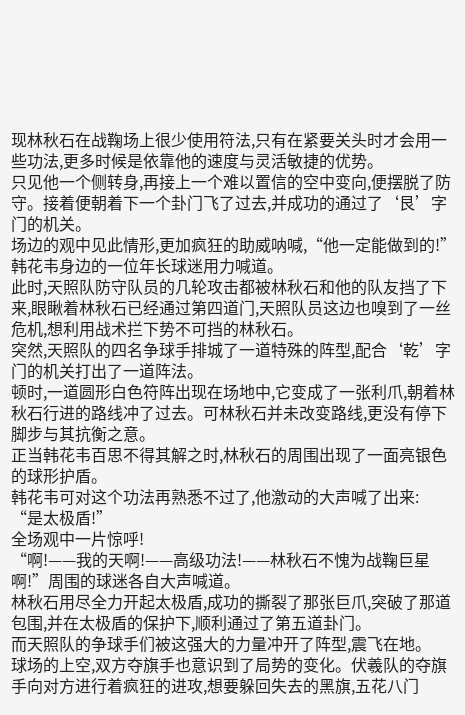现林秋石在战鞠场上很少使用符法,只有在紧要关头时才会用一些功法,更多时候是依靠他的速度与灵活敏捷的优势。
只见他一个侧转身,再接上一个难以置信的空中变向,便摆脱了防守。接着便朝着下一个卦门飞了过去,并成功的通过了‘艮’字门的机关。
场边的观中见此情形,更加疯狂的助威呐喊,“他一定能做到的!”韩花韦身边的一位年长球迷用力喊道。
此时,天照队防守队员的几轮攻击都被林秋石和他的队友挡了下来,眼瞅着林秋石已经通过第四道门,天照队员这边也嗅到了一丝危机,想利用战术拦下势不可挡的林秋石。
突然,天照队的四名争球手排城了一道特殊的阵型,配合‘乾’字门的机关打出了一道阵法。
顿时,一道圆形白色符阵出现在场地中,它变成了一张利爪,朝着林秋石行进的路线冲了过去。可林秋石并未改变路线,更没有停下脚步与其抗衡之意。
正当韩花韦百思不得其解之时,林秋石的周围出现了一面亮银色的球形护盾。
韩花韦可对这个功法再熟悉不过了,他激动的大声喊了出来:
“是太极盾!”
全场观中一片惊呼!
“啊!——我的天啊!——高级功法!——林秋石不愧为战鞠巨星啊!”周围的球迷各自大声喊道。
林秋石用尽全力开起太极盾,成功的撕裂了那张巨爪,突破了那道包围,并在太极盾的保护下,顺利通过了第五道卦门。
而天照队的争球手们被这强大的力量冲开了阵型,震飞在地。
球场的上空,双方夺旗手也意识到了局势的变化。伏羲队的夺旗手向对方进行着疯狂的进攻,想要躲回失去的黑旗,五花八门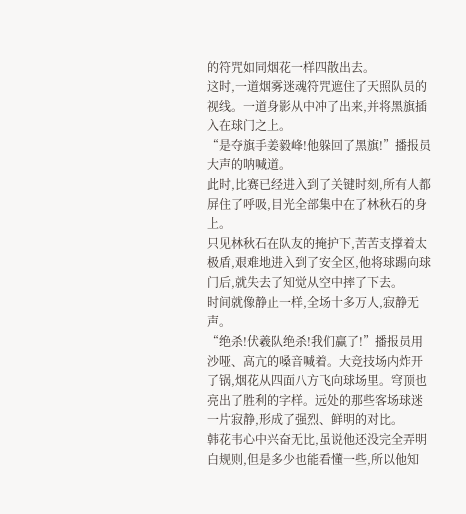的符咒如同烟花一样四散出去。
这时,一道烟雾迷魂符咒遮住了天照队员的视线。一道身影从中冲了出来,并将黑旗插入在球门之上。
“是夺旗手姜毅峰!他躲回了黑旗!”播报员大声的呐喊道。
此时,比赛已经进入到了关键时刻,所有人都屏住了呼吸,目光全部集中在了林秋石的身上。
只见林秋石在队友的掩护下,苦苦支撑着太极盾,艰难地进入到了安全区,他将球踢向球门后,就失去了知觉从空中摔了下去。
时间就像静止一样,全场十多万人,寂静无声。
“绝杀!伏羲队绝杀!我们赢了!”播报员用沙哑、高亢的嗓音喊着。大竞技场内炸开了锅,烟花从四面八方飞向球场里。穹顶也亮出了胜利的字样。远处的那些客场球迷一片寂静,形成了强烈、鲜明的对比。
韩花韦心中兴奋无比,虽说他还没完全弄明白规则,但是多少也能看懂一些,所以他知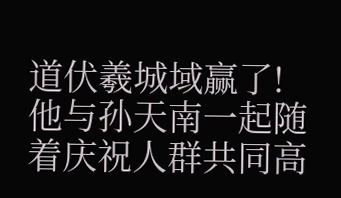道伏羲城域赢了!
他与孙天南一起随着庆祝人群共同高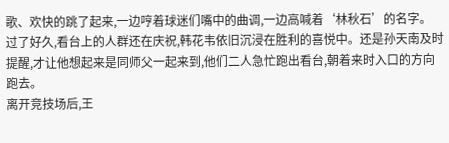歌、欢快的跳了起来,一边哼着球迷们嘴中的曲调,一边高喊着‘林秋石’的名字。
过了好久,看台上的人群还在庆祝,韩花韦依旧沉浸在胜利的喜悦中。还是孙天南及时提醒,才让他想起来是同师父一起来到,他们二人急忙跑出看台,朝着来时入口的方向跑去。
离开竞技场后,王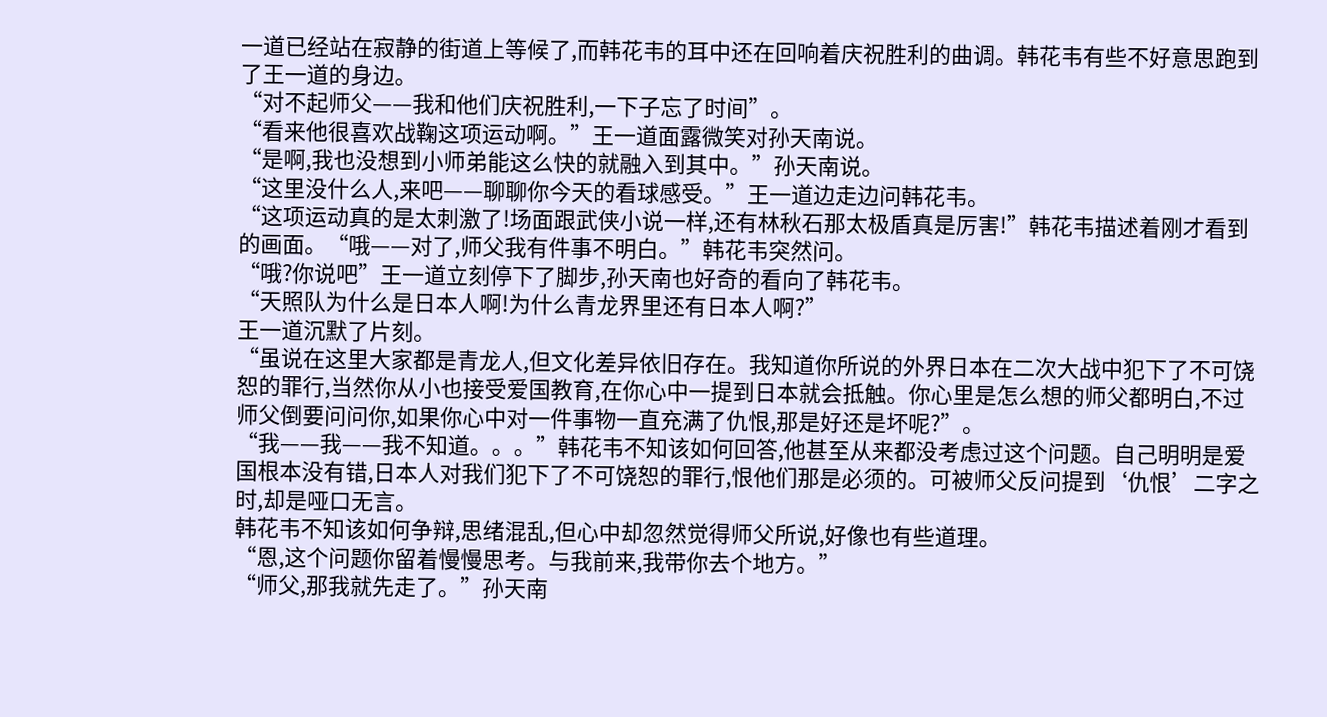一道已经站在寂静的街道上等候了,而韩花韦的耳中还在回响着庆祝胜利的曲调。韩花韦有些不好意思跑到了王一道的身边。
“对不起师父——我和他们庆祝胜利,一下子忘了时间”。
“看来他很喜欢战鞠这项运动啊。”王一道面露微笑对孙天南说。
“是啊,我也没想到小师弟能这么快的就融入到其中。”孙天南说。
“这里没什么人,来吧——聊聊你今天的看球感受。”王一道边走边问韩花韦。
“这项运动真的是太刺激了!场面跟武侠小说一样,还有林秋石那太极盾真是厉害!”韩花韦描述着刚才看到的画面。“哦——对了,师父我有件事不明白。”韩花韦突然问。
“哦?你说吧”王一道立刻停下了脚步,孙天南也好奇的看向了韩花韦。
“天照队为什么是日本人啊!为什么青龙界里还有日本人啊?”
王一道沉默了片刻。
“虽说在这里大家都是青龙人,但文化差异依旧存在。我知道你所说的外界日本在二次大战中犯下了不可饶恕的罪行,当然你从小也接受爱国教育,在你心中一提到日本就会抵触。你心里是怎么想的师父都明白,不过师父倒要问问你,如果你心中对一件事物一直充满了仇恨,那是好还是坏呢?”。
“我——我——我不知道。。。”韩花韦不知该如何回答,他甚至从来都没考虑过这个问题。自己明明是爱国根本没有错,日本人对我们犯下了不可饶恕的罪行,恨他们那是必须的。可被师父反问提到‘仇恨’二字之时,却是哑口无言。
韩花韦不知该如何争辩,思绪混乱,但心中却忽然觉得师父所说,好像也有些道理。
“恩,这个问题你留着慢慢思考。与我前来,我带你去个地方。”
“师父,那我就先走了。”孙天南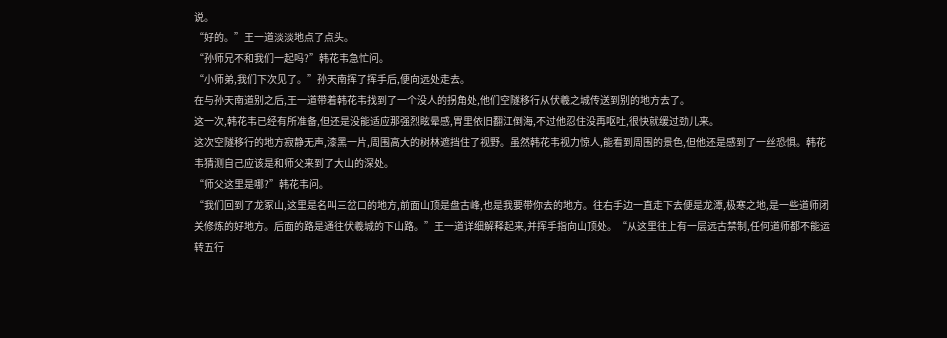说。
“好的。”王一道淡淡地点了点头。
“孙师兄不和我们一起吗?”韩花韦急忙问。
“小师弟,我们下次见了。”孙天南挥了挥手后,便向远处走去。
在与孙天南道别之后,王一道带着韩花韦找到了一个没人的拐角处,他们空隧移行从伏羲之城传送到别的地方去了。
这一次,韩花韦已经有所准备,但还是没能适应那强烈眩晕感,胃里依旧翻江倒海,不过他忍住没再呕吐,很快就缓过劲儿来。
这次空隧移行的地方寂静无声,漆黑一片,周围高大的树林遮挡住了视野。虽然韩花韦视力惊人,能看到周围的景色,但他还是感到了一丝恐惧。韩花韦猜测自己应该是和师父来到了大山的深处。
“师父这里是哪?”韩花韦问。
“我们回到了龙冢山,这里是名叫三岔口的地方,前面山顶是盘古峰,也是我要带你去的地方。往右手边一直走下去便是龙潭,极寒之地,是一些道师闭关修炼的好地方。后面的路是通往伏羲城的下山路。”王一道详细解释起来,并挥手指向山顶处。“从这里往上有一层远古禁制,任何道师都不能运转五行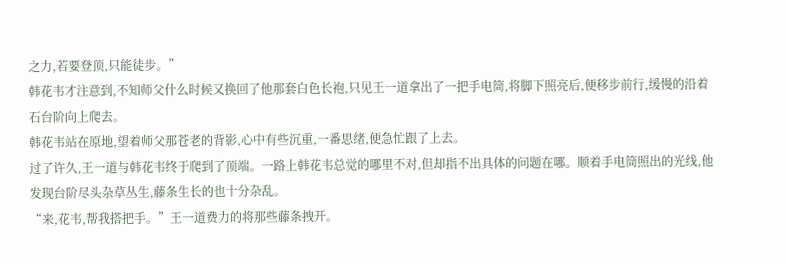之力,若要登顶,只能徒步。”
韩花韦才注意到,不知师父什么时候又换回了他那套白色长袍,只见王一道拿出了一把手电筒,将脚下照亮后,便移步前行,缓慢的沿着石台阶向上爬去。
韩花韦站在原地,望着师父那苍老的背影,心中有些沉重,一番思绪,便急忙跟了上去。
过了许久,王一道与韩花韦终于爬到了顶端。一路上韩花韦总觉的哪里不对,但却指不出具体的问题在哪。顺着手电筒照出的光线,他发现台阶尽头杂草丛生,藤条生长的也十分杂乱。
“来,花韦,帮我搭把手。”王一道费力的将那些藤条拽开。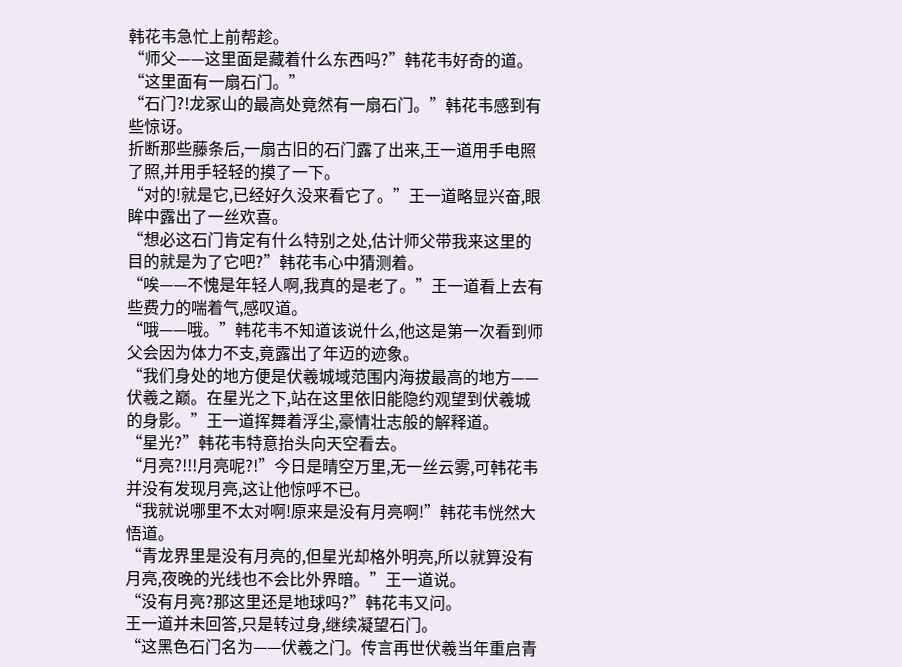韩花韦急忙上前帮趁。
“师父——这里面是藏着什么东西吗?”韩花韦好奇的道。
“这里面有一扇石门。”
“石门?!龙冢山的最高处竟然有一扇石门。”韩花韦感到有些惊讶。
折断那些藤条后,一扇古旧的石门露了出来,王一道用手电照了照,并用手轻轻的摸了一下。
“对的!就是它,已经好久没来看它了。”王一道略显兴奋,眼眸中露出了一丝欢喜。
“想必这石门肯定有什么特别之处,估计师父带我来这里的目的就是为了它吧?”韩花韦心中猜测着。
“唉——不愧是年轻人啊,我真的是老了。”王一道看上去有些费力的喘着气,感叹道。
“哦——哦。”韩花韦不知道该说什么,他这是第一次看到师父会因为体力不支,竟露出了年迈的迹象。
“我们身处的地方便是伏羲城域范围内海拔最高的地方——伏羲之巅。在星光之下,站在这里依旧能隐约观望到伏羲城的身影。”王一道挥舞着浮尘,豪情壮志般的解释道。
“星光?”韩花韦特意抬头向天空看去。
“月亮?!!!月亮呢?!”今日是晴空万里,无一丝云雾,可韩花韦并没有发现月亮,这让他惊呼不已。
“我就说哪里不太对啊!原来是没有月亮啊!”韩花韦恍然大悟道。
“青龙界里是没有月亮的,但星光却格外明亮,所以就算没有月亮,夜晚的光线也不会比外界暗。”王一道说。
“没有月亮?那这里还是地球吗?”韩花韦又问。
王一道并未回答,只是转过身,继续凝望石门。
“这黑色石门名为——伏羲之门。传言再世伏羲当年重启青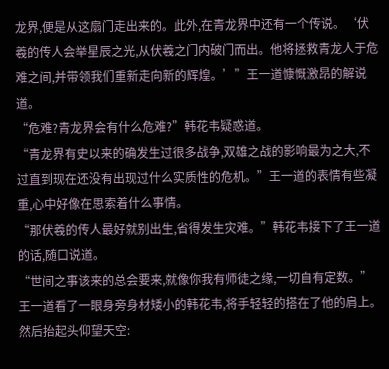龙界,便是从这扇门走出来的。此外,在青龙界中还有一个传说。‘伏羲的传人会举星辰之光,从伏羲之门内破门而出。他将拯救青龙人于危难之间,并带领我们重新走向新的辉煌。’”王一道慷慨激昂的解说道。
“危难?青龙界会有什么危难?”韩花韦疑惑道。
“青龙界有史以来的确发生过很多战争,双雄之战的影响最为之大,不过直到现在还没有出现过什么实质性的危机。”王一道的表情有些凝重,心中好像在思索着什么事情。
“那伏羲的传人最好就别出生,省得发生灾难。”韩花韦接下了王一道的话,随口说道。
“世间之事该来的总会要来,就像你我有师徒之缘,一切自有定数。”王一道看了一眼身旁身材矮小的韩花韦,将手轻轻的搭在了他的肩上。然后抬起头仰望天空: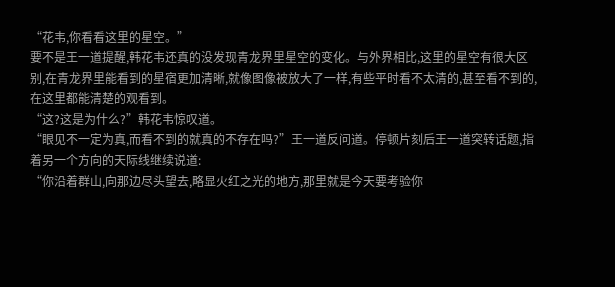“花韦,你看看这里的星空。”
要不是王一道提醒,韩花韦还真的没发现青龙界里星空的变化。与外界相比,这里的星空有很大区别,在青龙界里能看到的星宿更加清晰,就像图像被放大了一样,有些平时看不太清的,甚至看不到的,在这里都能清楚的观看到。
“这?这是为什么?”韩花韦惊叹道。
“眼见不一定为真,而看不到的就真的不存在吗?”王一道反问道。停顿片刻后王一道突转话题,指着另一个方向的天际线继续说道:
“你沿着群山,向那边尽头望去,略显火红之光的地方,那里就是今天要考验你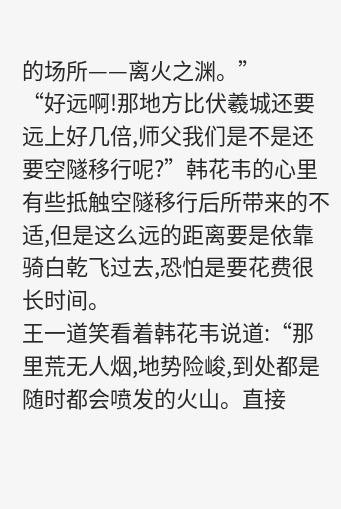的场所——离火之渊。”
“好远啊!那地方比伏羲城还要远上好几倍,师父我们是不是还要空隧移行呢?”韩花韦的心里有些抵触空隧移行后所带来的不适,但是这么远的距离要是依靠骑白乾飞过去,恐怕是要花费很长时间。
王一道笑看着韩花韦说道:“那里荒无人烟,地势险峻,到处都是随时都会喷发的火山。直接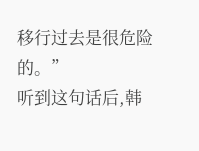移行过去是很危险的。”
听到这句话后,韩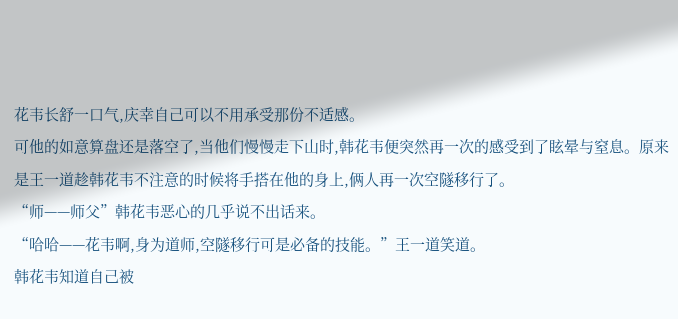花韦长舒一口气,庆幸自己可以不用承受那份不适感。
可他的如意算盘还是落空了,当他们慢慢走下山时,韩花韦便突然再一次的感受到了眩晕与窒息。原来是王一道趁韩花韦不注意的时候将手搭在他的身上,俩人再一次空隧移行了。
“师——师父”韩花韦恶心的几乎说不出话来。
“哈哈——花韦啊,身为道师,空隧移行可是必备的技能。”王一道笑道。
韩花韦知道自己被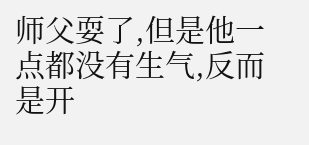师父耍了,但是他一点都没有生气,反而是开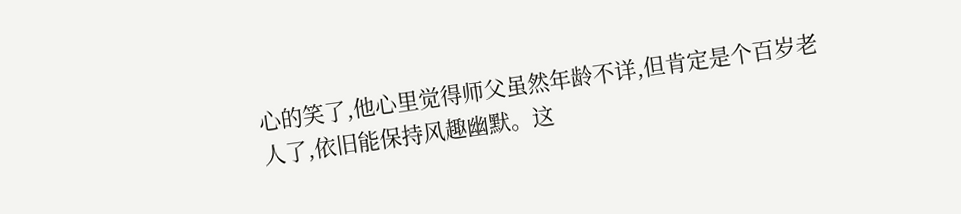心的笑了,他心里觉得师父虽然年龄不详,但肯定是个百岁老人了,依旧能保持风趣幽默。这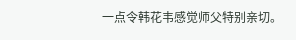一点令韩花韦感觉师父特别亲切。